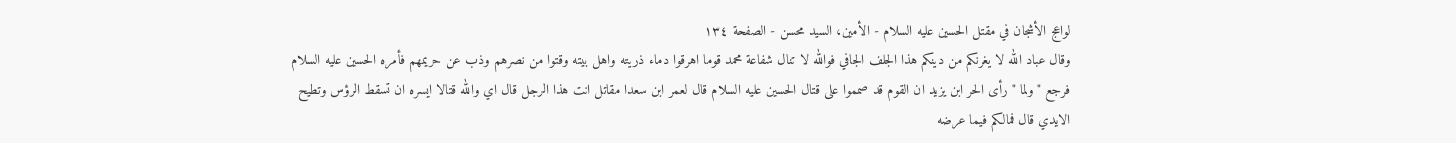لواعج الأشجان في مقتل الحسين عليه السلام - الأمين، السيد محسن - الصفحة ١٣٤
وقال عباد الله لا يغرنكم من دينكم هذا الجلف الجافي فوالله لا تنال شفاعة محمد قوما اهرقوا دماء ذريته واهل بيته وقتوا من نصرهم وذب عن حريمهم فأمره الحسين عليه السلام فرجع " ولما " رأى الحر ابن يزيد ان القوم قد صمموا على قتال الحسين عليه السلام قال لعمر ابن سعدا مقاتل انت هذا الرجل قال اي والله قتالا ايسره ان تسقط الرؤس وتطيح الايدي قال فمالكم فيما عرضه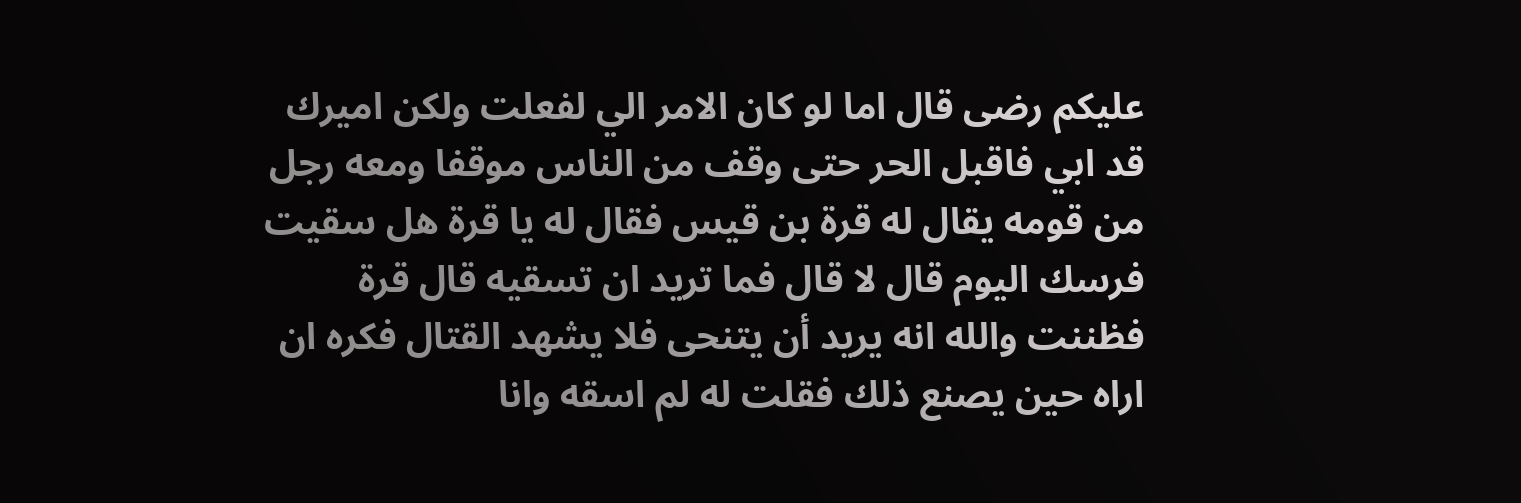عليكم رضى قال اما لو كان الامر الي لفعلت ولكن اميرك قد ابي فاقبل الحر حتى وقف من الناس موقفا ومعه رجل من قومه يقال له قرة بن قيس فقال له يا قرة هل سقيت فرسك اليوم قال لا قال فما تريد ان تسقيه قال قرة فظننت والله انه يريد أن يتنحى فلا يشهد القتال فكره ان اراه حين يصنع ذلك فقلت له لم اسقه وانا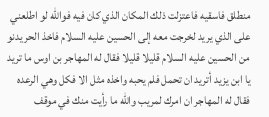منطلق فاسقيه فاعتزلت ذلك المكان الذي كان فيه فوالله لو اطلعني على الذي يريد لخرجت معه إلى الحسين عليه السلام فاخذ الحر يدنو من الحسين عليه السلام قليلا قليلا فقال له المهاجر بن اوس ما تريد يا ابن يزيد أتريد ان تحمل فلم يحبه واخذه مثل الا فكل وهي الرعده فقال له المهاجر ان امرك لمريب والله ما رأيت منك في موقف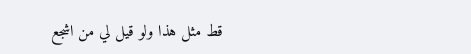قط مثل هذا ولو قيل لي من اشجع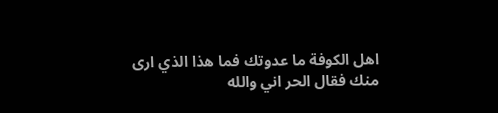اهل الكوفة ما عدوتك فما هذا الذي ارى منك فقال الحر اني والله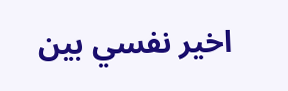اخير نفسي بين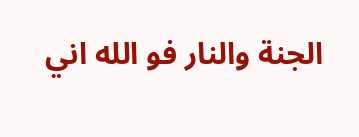الجنة والنار فو الله اني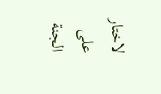لاختار على الجنة